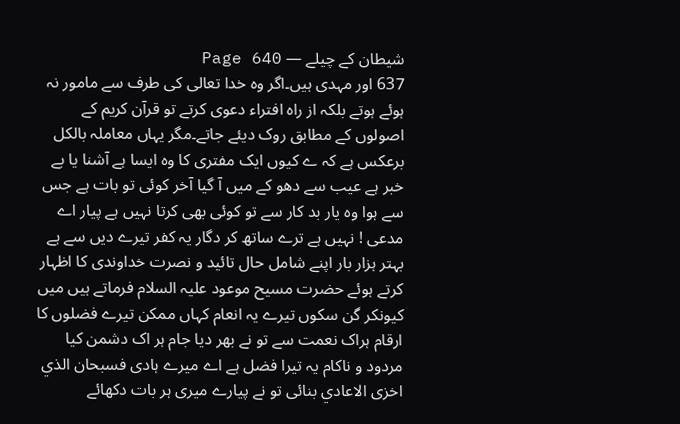شیطان کے چیلے — Page 640
637 اور مہدی ہیں۔اگر وہ خدا تعالی کی طرف سے مامور نہ ہوئے ہوتے بلکہ از راہ افتراء دعوی کرتے تو قرآن کریم کے اصولوں کے مطابق روک دیئے جاتے۔مگر یہاں معاملہ بالکل برعکس ہے کہ ے کیوں ایک مفتری کا وہ ایسا ہے آشنا یا بے خبر ہے عیب سے دھو کے میں آ گیا آخر کوئی تو بات ہے جس سے ہوا وہ یار بد کار سے تو کوئی بھی کرتا نہیں ہے پیار اے مدعی ! نہیں ہے ترے ساتھ کر دگار یہ کفر تیرے دیں سے ہے بہتر ہزار بار اپنے شامل حال تائید و نصرت خداوندی کا اظہار کرتے ہوئے حضرت مسیح موعود علیہ السلام فرماتے ہیں میں کیونکر گن سکوں تیرے یہ انعام کہاں ممکن تیرے فضلوں کا ارقام ہراک نعمت سے تو نے بھر دیا جام ہر اک دشمن کیا مردود و ناکام یہ تیرا فضل ہے اے میرے ہادی فسبحان الذي اخزى الاعادي بنائی تو نے پیارے میری ہر بات دکھائے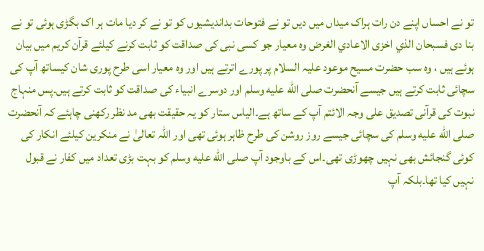تو نے احساں اپنے دن رات ہراک میداں میں دیں تو نے فتوحات بداندیشیوں کو تو نے کر دیا مات ہر اک بگڑی ہوئی تو نے بنا دی فسبحان الذي اخزى الاعادي الغرض وہ معیار جو کسی نبی کی صداقت کو ثابت کرنے کیلئے قرآن کریم میں بیان ہوئے ہیں ، وہ سب حضرت مسیح موعود علیہ السلام پر پورے اترتے ہیں اور وہ معیار اسی طرح پوری شان کیساتھ آپ کی سچائی ثابت کرتے ہیں جیسے آنحضرت صلى الله عليه وسلم اور دوسرے انبیاء کی صداقت کو ثابت کرتے ہیں۔پس منہاج نبوت کی قرآنی تصدیق علی وجہ الائتم آپ کے ساتھ ہے۔الیاس ستار کو یہ حقیقت بھی مد نظر رکھنی چاہئے کہ آنحضرت صلى الله عليه وسلم کی سچائی جیسے روز روشن کی طرح ظاہر ہوئی تھی اور اللہ تعالیٰ نے منکرین کیلئے انکار کی کوئی گنجائش بھی نہیں چھوڑی تھی۔اس کے باوجود آپ صلى الله عليه وسلم کو بہت بڑی تعداد میں کفار نے قبول نہیں کیا تھا۔بلکہ آپ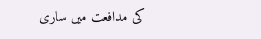کی مدافعت میں ساری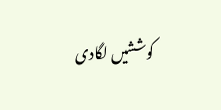کوششیں لگادی